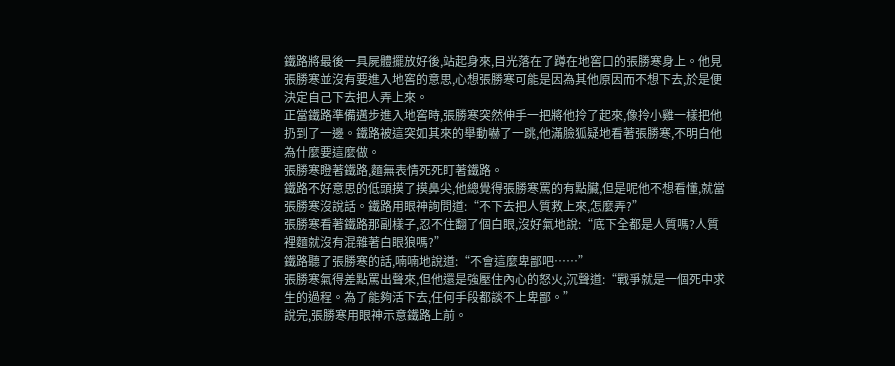鐵路將最後一具屍體擺放好後,站起身來,目光落在了蹲在地窖口的張勝寒身上。他見張勝寒並沒有要進入地窖的意思,心想張勝寒可能是因為其他原因而不想下去,於是便決定自己下去把人弄上來。
正當鐵路準備邁步進入地窖時,張勝寒突然伸手一把將他拎了起來,像拎小雞一樣把他扔到了一邊。鐵路被這突如其來的舉動嚇了一跳,他滿臉狐疑地看著張勝寒,不明白他為什麼要這麼做。
張勝寒瞪著鐵路,麵無表情死死盯著鐵路。
鐵路不好意思的低頭摸了摸鼻尖,他總覺得張勝寒罵的有點臟,但是呢他不想看懂,就當張勝寒沒說話。鐵路用眼神詢問道:“不下去把人質救上來,怎麼弄?”
張勝寒看著鐵路那副樣子,忍不住翻了個白眼,沒好氣地說:“底下全都是人質嗎?人質裡麵就沒有混雜著白眼狼嗎?”
鐵路聽了張勝寒的話,喃喃地說道:“不會這麼卑鄙吧……”
張勝寒氣得差點罵出聲來,但他還是強壓住內心的怒火,沉聲道:“戰爭就是一個死中求生的過程。為了能夠活下去,任何手段都談不上卑鄙。”
說完,張勝寒用眼神示意鐵路上前。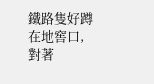鐵路隻好蹲在地窖口,對著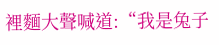裡麵大聲喊道:“我是兔子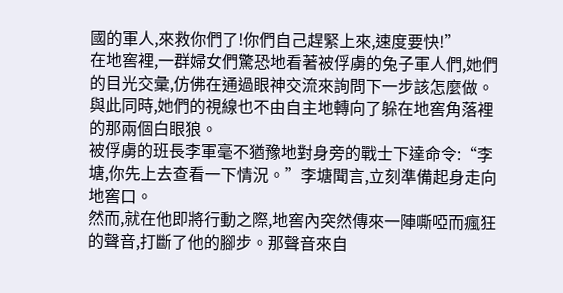國的軍人,來救你們了!你們自己趕緊上來,速度要快!”
在地窖裡,一群婦女們驚恐地看著被俘虜的兔子軍人們,她們的目光交彙,仿佛在通過眼神交流來詢問下一步該怎麼做。與此同時,她們的視線也不由自主地轉向了躲在地窖角落裡的那兩個白眼狼。
被俘虜的班長李軍毫不猶豫地對身旁的戰士下達命令:“李塘,你先上去查看一下情況。”李塘聞言,立刻準備起身走向地窖口。
然而,就在他即將行動之際,地窖內突然傳來一陣嘶啞而瘋狂的聲音,打斷了他的腳步。那聲音來自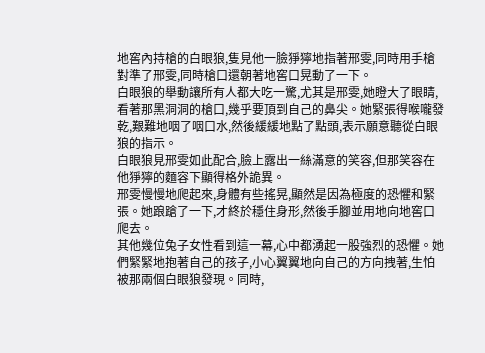地窖內持槍的白眼狼,隻見他一臉猙獰地指著邢雯,同時用手槍對準了邢雯,同時槍口還朝著地窖口晃動了一下。
白眼狼的舉動讓所有人都大吃一驚,尤其是邢雯,她瞪大了眼睛,看著那黑洞洞的槍口,幾乎要頂到自己的鼻尖。她緊張得喉嚨發乾,艱難地咽了咽口水,然後緩緩地點了點頭,表示願意聽從白眼狼的指示。
白眼狼見邢雯如此配合,臉上露出一絲滿意的笑容,但那笑容在他猙獰的麵容下顯得格外詭異。
邢雯慢慢地爬起來,身體有些搖晃,顯然是因為極度的恐懼和緊張。她踉蹌了一下,才終於穩住身形,然後手腳並用地向地窖口爬去。
其他幾位兔子女性看到這一幕,心中都湧起一股強烈的恐懼。她們緊緊地抱著自己的孩子,小心翼翼地向自己的方向拽著,生怕被那兩個白眼狼發現。同時,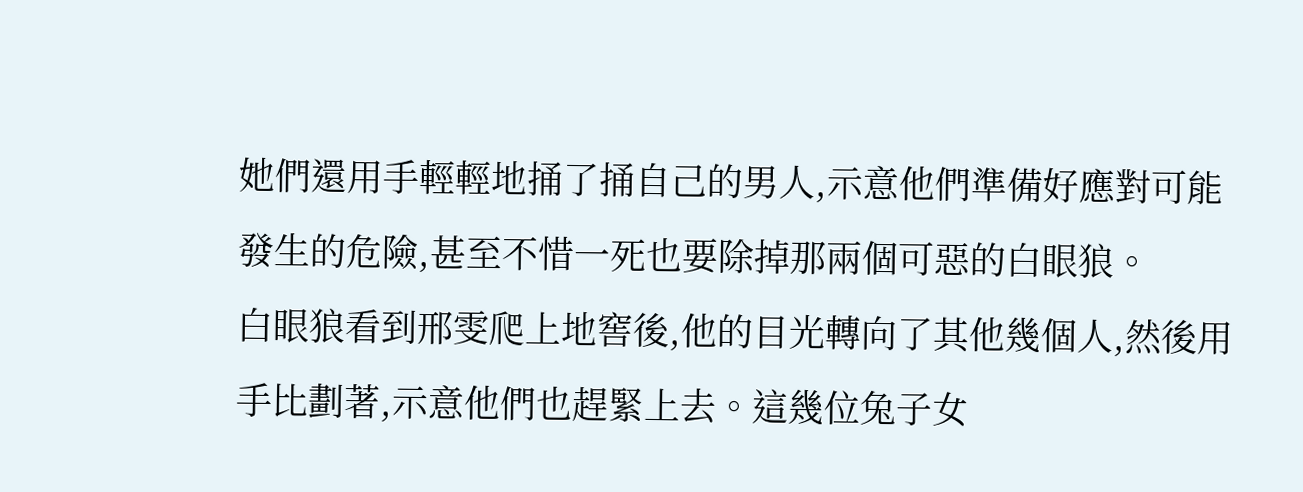她們還用手輕輕地捅了捅自己的男人,示意他們準備好應對可能發生的危險,甚至不惜一死也要除掉那兩個可惡的白眼狼。
白眼狼看到邢雯爬上地窖後,他的目光轉向了其他幾個人,然後用手比劃著,示意他們也趕緊上去。這幾位兔子女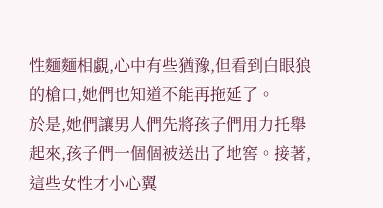性麵麵相覷,心中有些猶豫,但看到白眼狼的槍口,她們也知道不能再拖延了。
於是,她們讓男人們先將孩子們用力托舉起來,孩子們一個個被送出了地窖。接著,這些女性才小心翼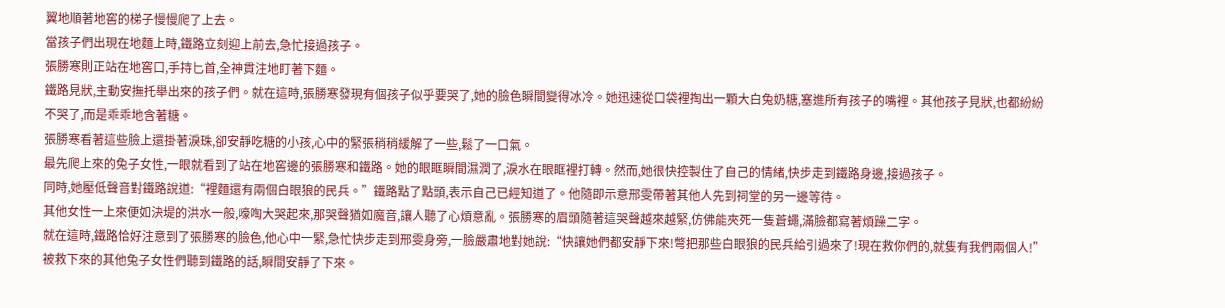翼地順著地窖的梯子慢慢爬了上去。
當孩子們出現在地麵上時,鐵路立刻迎上前去,急忙接過孩子。
張勝寒則正站在地窖口,手持匕首,全神貫注地盯著下麵。
鐵路見狀,主動安撫托舉出來的孩子們。就在這時,張勝寒發現有個孩子似乎要哭了,她的臉色瞬間變得冰冷。她迅速從口袋裡掏出一顆大白兔奶糖,塞進所有孩子的嘴裡。其他孩子見狀,也都紛紛不哭了,而是乖乖地含著糖。
張勝寒看著這些臉上還掛著淚珠,卻安靜吃糖的小孩,心中的緊張稍稍緩解了一些,鬆了一口氣。
最先爬上來的兔子女性,一眼就看到了站在地窖邊的張勝寒和鐵路。她的眼眶瞬間濕潤了,淚水在眼眶裡打轉。然而,她很快控製住了自己的情緒,快步走到鐵路身邊,接過孩子。
同時,她壓低聲音對鐵路說道:“裡麵還有兩個白眼狼的民兵。”鐵路點了點頭,表示自己已經知道了。他隨即示意邢雯帶著其他人先到祠堂的另一邊等待。
其他女性一上來便如決堤的洪水一般,嚎啕大哭起來,那哭聲猶如魔音,讓人聽了心煩意亂。張勝寒的眉頭隨著這哭聲越來越緊,仿佛能夾死一隻蒼蠅,滿臉都寫著煩躁二字。
就在這時,鐵路恰好注意到了張勝寒的臉色,他心中一緊,急忙快步走到邢雯身旁,一臉嚴肅地對她說:“快讓她們都安靜下來!彆把那些白眼狼的民兵給引過來了!現在救你們的,就隻有我們兩個人!”
被救下來的其他兔子女性們聽到鐵路的話,瞬間安靜了下來。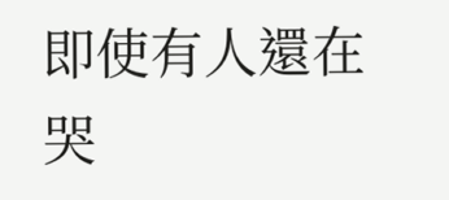即使有人還在哭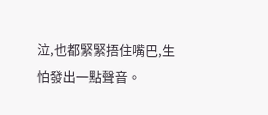泣,也都緊緊捂住嘴巴,生怕發出一點聲音。